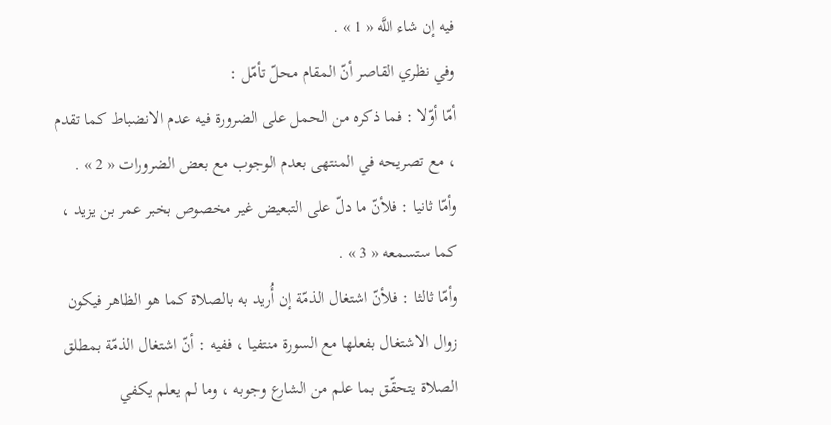فيه إن شاء اللَّه « 1 » .
وفي نظري القاصر أنّ المقام محلّ تأمّل :
أمّا أوّلا : فما ذكره من الحمل على الضرورة فيه عدم الانضباط كما تقدم ، مع تصريحه في المنتهى بعدم الوجوب مع بعض الضرورات « 2 » .
وأمّا ثانيا : فلأنّ ما دلّ على التبعيض غير مخصوص بخبر عمر بن يزيد ، كما ستسمعه « 3 » .
وأمّا ثالثا : فلأنّ اشتغال الذمّة إن أُريد به بالصلاة كما هو الظاهر فيكون زوال الاشتغال بفعلها مع السورة منتفيا ، ففيه : أنّ اشتغال الذمّة بمطلق الصلاة يتحقّق بما علم من الشارع وجوبه ، وما لم يعلم يكفي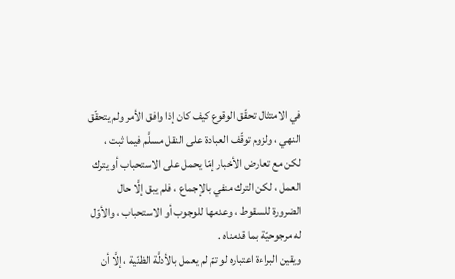في الامتثال تحقّق الوقوع كيف كان إذا وافق الأمر ولم يتحقّق النهي ، ولزوم توقّف العبادة على النقل مسلَّم فيما ثبت ، لكن مع تعارض الأخبار إمّا يحمل على الاستحباب أو يترك العمل ، لكن الترك منفي بالإجماع ، فلم يبق إلَّا حال الضرورة للسقوط ، وعدمها للوجوب أو الاستحباب ، والأوّل له مرجوحيّة بما قدمناه .
ويقين البراءة اعتباره لو تمّ لم يعمل بالأدلَّة الظنّية ، إلَّا أن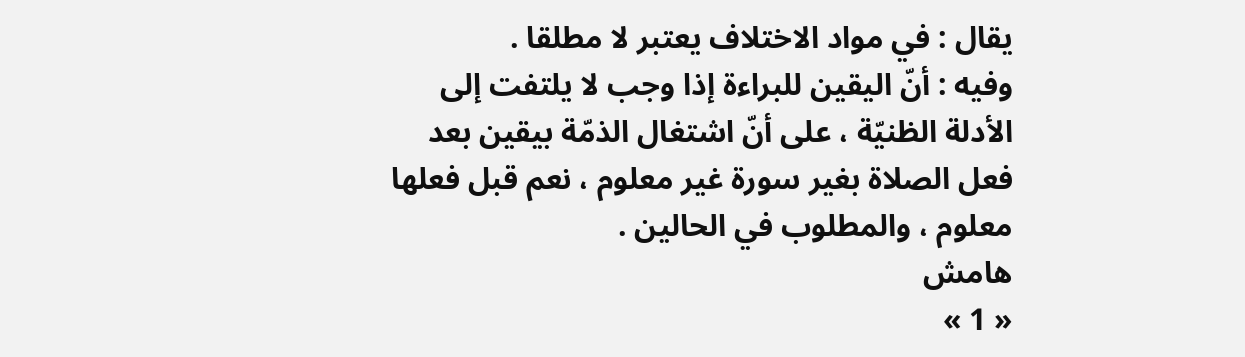يقال : في مواد الاختلاف يعتبر لا مطلقا .
وفيه : أنّ اليقين للبراءة إذا وجب لا يلتفت إلى الأدلة الظنيّة ، على أنّ اشتغال الذمّة بيقين بعد فعل الصلاة بغير سورة غير معلوم ، نعم قبل فعلها معلوم ، والمطلوب في الحالين .
هامش
« 1 »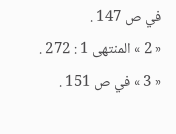في ص 147 .
« 2 » المنتهى 1 : 272 .
« 3 » في ص 151 .